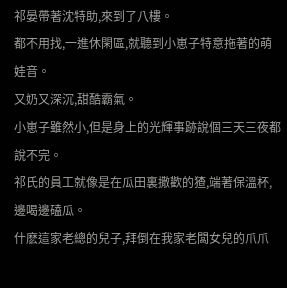祁晏帶著沈特助,來到了八樓。
都不用找,一進休閑區,就聽到小崽子特意拖著的萌娃音。
又奶又深沉,甜酷霸氣。
小崽子雖然小,但是身上的光輝事跡說個三天三夜都說不完。
祁氏的員工就像是在瓜田裏撒歡的猹,端著保溫杯,邊喝邊磕瓜。
什麽這家老總的兒子,拜倒在我家老闆女兒的爪爪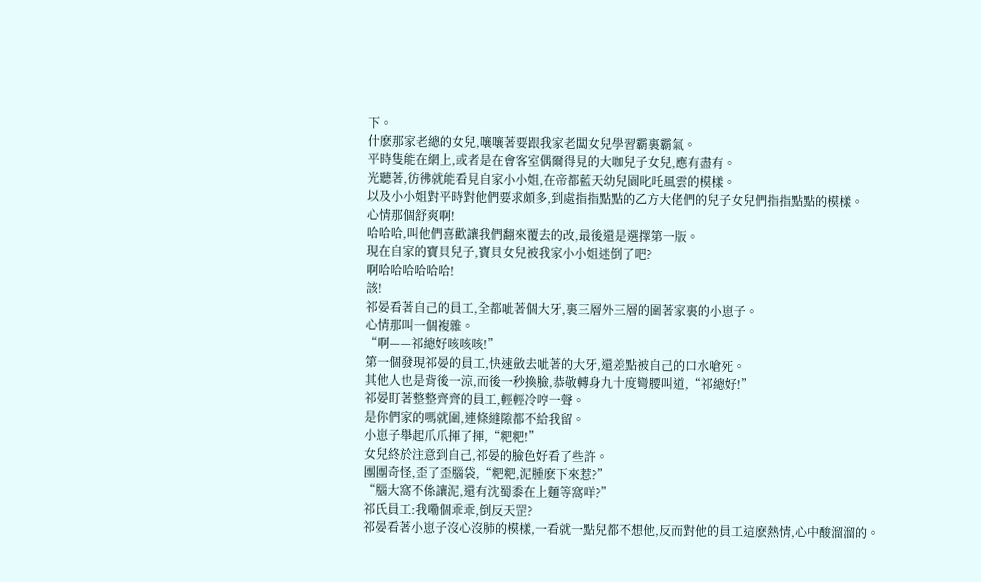下。
什麽那家老總的女兒,嚷嚷著要跟我家老闆女兒學習霸裏霸氣。
平時隻能在網上,或者是在會客室偶爾得見的大咖兒子女兒,應有盡有。
光聽著,彷彿就能看見自家小小姐,在帝都藍天幼兒園叱吒風雲的模樣。
以及小小姐對平時對他們要求頗多,到處指指點點的乙方大佬們的兒子女兒們指指點點的模樣。
心情那個舒爽啊!
哈哈哈,叫他們喜歡讓我們翻來覆去的改,最後還是選擇第一版。
現在自家的寶貝兒子,寶貝女兒被我家小小姐迷倒了吧?
啊哈哈哈哈哈哈!
該!
祁晏看著自己的員工,全都呲著個大牙,裏三層外三層的圍著家裏的小崽子。
心情那叫一個複雜。
“啊——祁總好咳咳咳!”
第一個發現祁晏的員工,快速斂去呲著的大牙,還差點被自己的口水嗆死。
其他人也是背後一涼,而後一秒換臉,恭敬轉身九十度彎腰叫道,“祁總好!”
祁晏盯著整整齊齊的員工,輕輕冷哼一聲。
是你們家的嗎就圍,連條縫隙都不給我留。
小崽子舉起爪爪揮了揮,“粑粑!”
女兒終於注意到自己,祁晏的臉色好看了些許。
團團奇怪,歪了歪腦袋,“粑粑,泥腫麽下來惹?”
“腦大窩不係讓泥,還有沈蜀黍在上麵等窩咩?”
祁氏員工:我嘞個乖乖,倒反天罡?
祁晏看著小崽子沒心沒肺的模樣,一看就一點兒都不想他,反而對他的員工這麽熱情,心中酸溜溜的。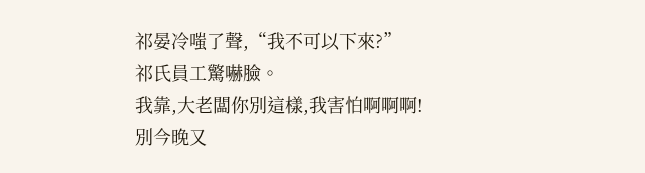祁晏冷嗤了聲,“我不可以下來?”
祁氏員工驚嚇臉。
我靠,大老闆你別這樣,我害怕啊啊啊!
別今晚又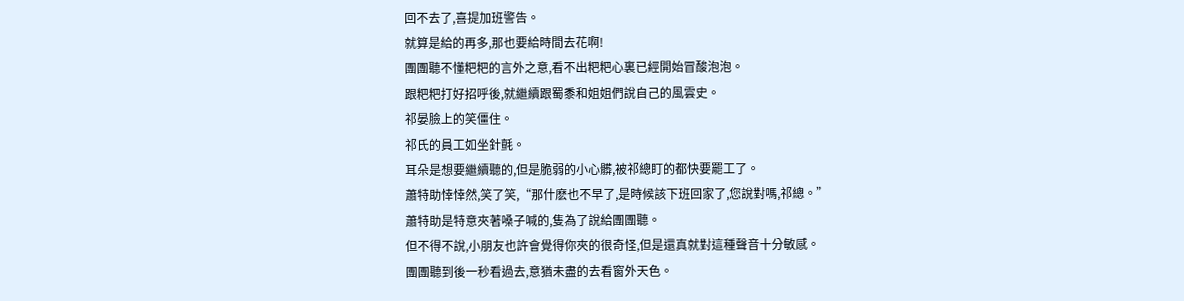回不去了,喜提加班警告。
就算是給的再多,那也要給時間去花啊!
團團聽不懂粑粑的言外之意,看不出粑粑心裏已經開始冒酸泡泡。
跟粑粑打好招呼後,就繼續跟蜀黍和姐姐們說自己的風雲史。
祁晏臉上的笑僵住。
祁氏的員工如坐針氈。
耳朵是想要繼續聽的,但是脆弱的小心髒,被祁總盯的都快要罷工了。
蕭特助悻悻然,笑了笑,“那什麽也不早了,是時候該下班回家了,您說對嗎,祁總。”
蕭特助是特意夾著嗓子喊的,隻為了說給團團聽。
但不得不說,小朋友也許會覺得你夾的很奇怪,但是還真就對這種聲音十分敏感。
團團聽到後一秒看過去,意猶未盡的去看窗外天色。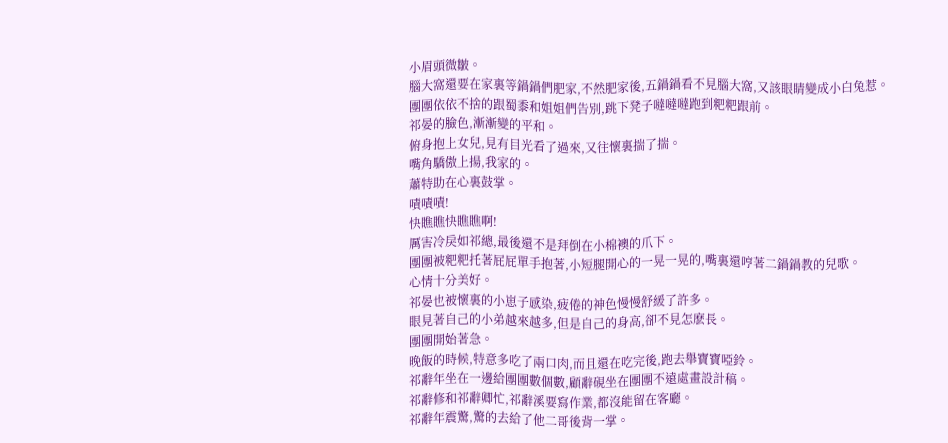小眉頭微皺。
腦大窩還要在家裏等鍋鍋們肥家,不然肥家後,五鍋鍋看不見腦大窩,又該眼睛變成小白兔惹。
團團依依不捨的跟蜀黍和姐姐們告別,跳下凳子噠噠噠跑到粑粑跟前。
祁晏的臉色,漸漸變的平和。
俯身抱上女兒,見有目光看了過來,又往懷裏揣了揣。
嘴角驕傲上揚,我家的。
蕭特助在心裏鼓掌。
嘖嘖嘖!
快瞧瞧快瞧瞧啊!
厲害冷戾如祁總,最後還不是拜倒在小棉襖的爪下。
團團被粑粑托著屁屁單手抱著,小短腿開心的一晃一晃的,嘴裏還哼著二鍋鍋教的兒歌。
心情十分美好。
祁晏也被懷裏的小崽子感染,疲倦的神色慢慢舒緩了許多。
眼見著自己的小弟越來越多,但是自己的身高,卻不見怎麽長。
團團開始著急。
晚飯的時候,特意多吃了兩口肉,而且還在吃完後,跑去舉寶寶啞鈴。
祁辭年坐在一邊給團團數個數,顧辭硯坐在團團不遠處畫設計稿。
祁辭修和祁辭卿忙,祁辭溪要寫作業,都沒能留在客廳。
祁辭年震驚,驚的去給了他二哥後背一掌。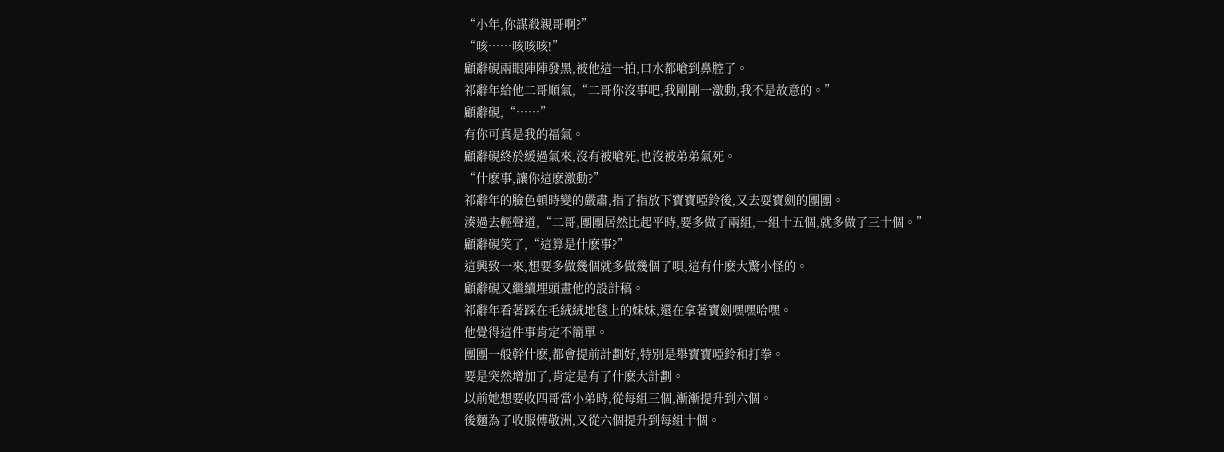“小年,你謀殺親哥啊?”
“咳……咳咳咳!”
顧辭硯兩眼陣陣發黑,被他這一拍,口水都嗆到鼻腔了。
祁辭年給他二哥順氣,“二哥你沒事吧,我剛剛一激動,我不是故意的。”
顧辭硯,“……”
有你可真是我的福氣。
顧辭硯終於緩過氣來,沒有被嗆死,也沒被弟弟氣死。
“什麽事,讓你這麽激動?”
祁辭年的臉色頓時變的嚴肅,指了指放下寶寶啞鈴後,又去耍寶劍的團團。
湊過去輕聲道,“二哥,團團居然比起平時,要多做了兩組,一組十五個,就多做了三十個。”
顧辭硯笑了,“這算是什麽事?”
這興致一來,想要多做幾個就多做幾個了唄,這有什麽大驚小怪的。
顧辭硯又繼續埋頭畫他的設計稿。
祁辭年看著踩在毛絨絨地毯上的妹妹,還在拿著寶劍嘿嘿哈嘿。
他覺得這件事肯定不簡單。
團團一般幹什麽,都會提前計劃好,特別是舉寶寶啞鈴和打拳。
要是突然增加了,肯定是有了什麽大計劃。
以前她想要收四哥當小弟時,從每組三個,漸漸提升到六個。
後麵為了收服傅敬洲,又從六個提升到每組十個。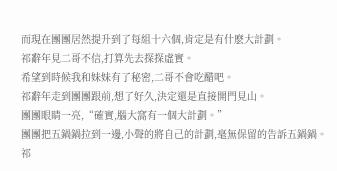而現在團團居然提升到了每組十六個,肯定是有什麽大計劃。
祁辭年見二哥不信,打算先去探探虛實。
希望到時候我和妹妹有了秘密,二哥不會吃醋吧。
祁辭年走到團團跟前,想了好久,決定還是直接開門見山。
團團眼睛一亮,“確實,腦大窩有一個大計劃。”
團團把五鍋鍋拉到一邊,小聲的將自己的計劃,毫無保留的告訴五鍋鍋。
祁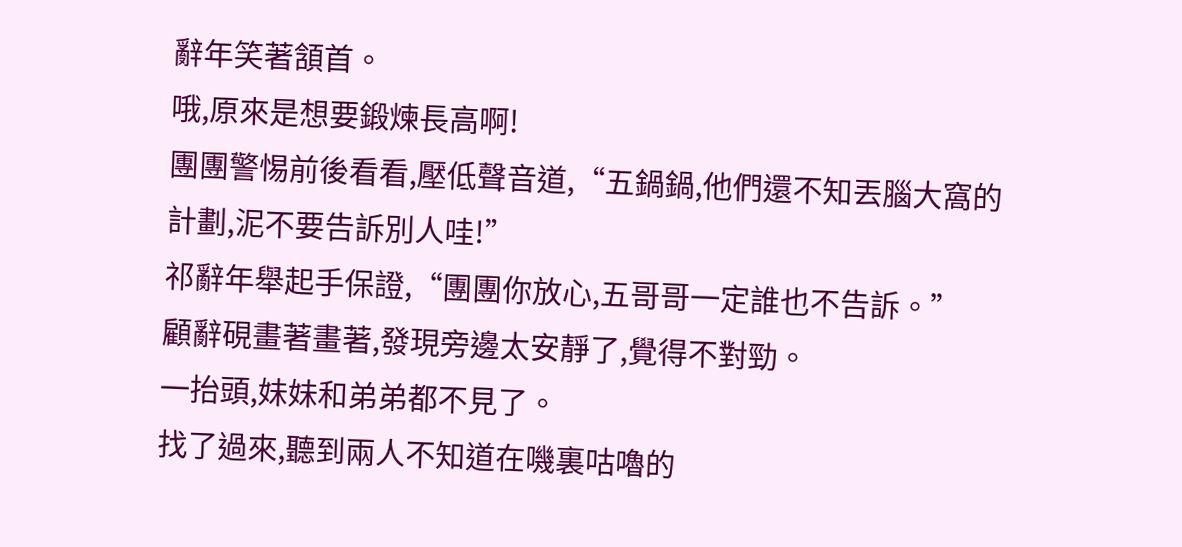辭年笑著頷首。
哦,原來是想要鍛煉長高啊!
團團警惕前後看看,壓低聲音道,“五鍋鍋,他們還不知丟腦大窩的計劃,泥不要告訴別人哇!”
祁辭年舉起手保證,“團團你放心,五哥哥一定誰也不告訴。”
顧辭硯畫著畫著,發現旁邊太安靜了,覺得不對勁。
一抬頭,妹妹和弟弟都不見了。
找了過來,聽到兩人不知道在嘰裏咕嚕的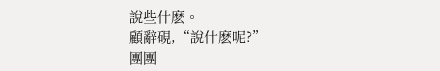說些什麽。
顧辭硯,“說什麽呢?”
團團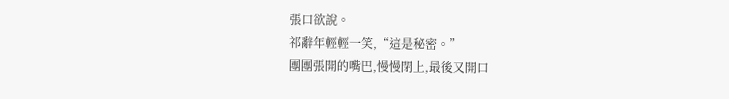張口欲說。
祁辭年輕輕一笑,“這是秘密。”
團團張開的嘴巴,慢慢閉上,最後又開口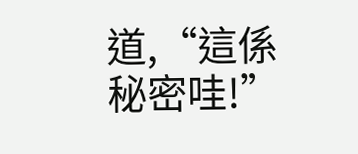道,“這係秘密哇!”